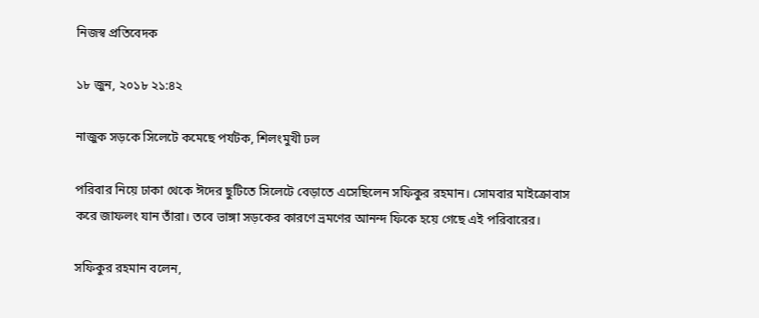নিজস্ব প্রতিবেদক

১৮ জুন, ২০১৮ ২১:৪২

নাজুক সড়কে সিলেটে কমেছে পর্যটক, শিলংমুখী ঢল

পরিবার নিয়ে ঢাকা থেকে ঈদের ছুটিতে সিলেটে বেড়াতে এসেছিলেন সফিকুর রহমান। সোমবার মাইক্রোবাস করে জাফলং যান তাঁরা। তবে ভাঙ্গা সড়কের কারণে ভ্রমণের আনন্দ ফিকে হয়ে গেছে এই পরিবারের।

সফিকুর রহমান বলেন,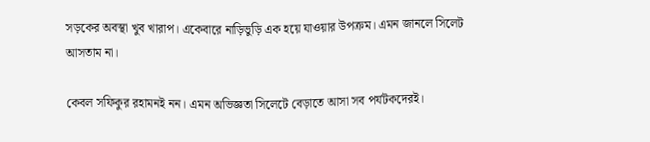সড়কের অবস্থা খুব খারাপ। একেবারে নাড়িভুড়ি এক হয়ে যাওয়ার উপক্রম। এমন জানলে সিলেট আসতাম না।

কেবল সফিকুর রহামনই নন। এমন অভিজ্ঞতা সিলেটে বেড়াতে আসা সব পর্যটকদেরই।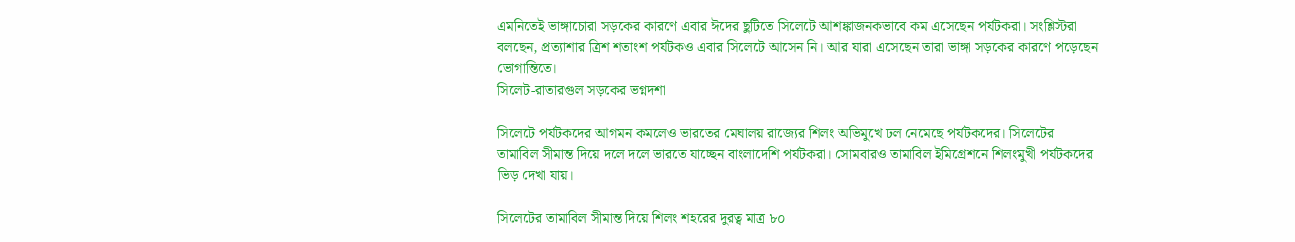এমনিতেই ভাঙ্গাচোরা সড়কের কারণে এবার ঈদের ছুটিতে সিলেটে আশঙ্কাজনকভাবে কম এসেছেন পর্যটকরা। সংশ্লিস্টরা বলছেন, প্রত্যাশার ত্রিশ শতাংশ পর্যটকও এবার সিলেটে আসেন নি। আর যারা এসেছেন তারা ভাঙ্গা সড়কের কারণে পড়েছেন ভোগান্তিতে।
সিলেট-রাতারগুল সড়কের ভগ্নদশা

সিলেটে পর্যটকদের আগমন কমলেও ভারতের মেঘালয় রাজ্যের শিলং অভিমুখে ঢল নেমেছে পর্যটকদের। সিলেটের তামাবিল সীমান্ত দিয়ে দলে দলে ভারতে যাচ্ছেন বাংলাদেশি পর্যটকরা। সোমবারও তামাবিল ইমিগ্রেশনে শিলংমুখী পর্যটকদের ভিড় দেখা যায়।

সিলেটের তামাবিল সীমান্ত দিয়ে শিলং শহরের দুরত্ব মাত্র ৮০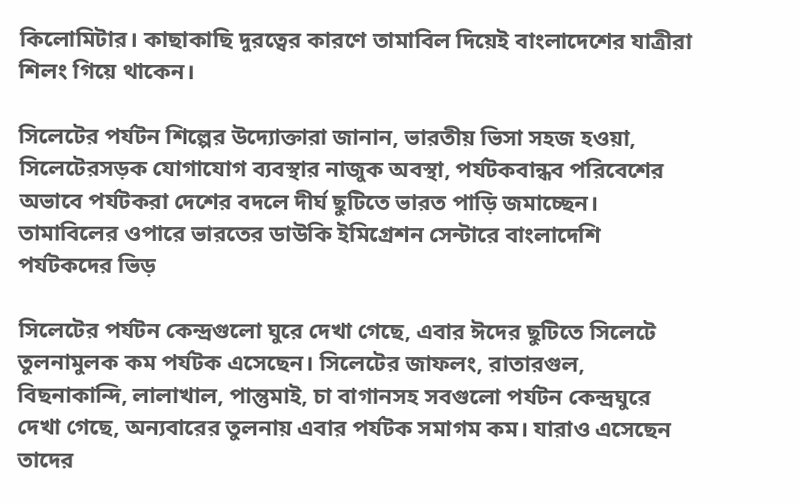কিলোমিটার। কাছাকাছি দুরত্বের কারণে তামাবিল দিয়েই বাংলাদেশের যাত্রীরা শিলং গিয়ে থাকেন।

সিলেটের পর্যটন শিল্পের উদ্যোক্তারা জানান, ভারতীয় ভিসা সহজ হওয়া, সিলেটেরসড়ক যোগাযোগ ব্যবস্থার নাজুক অবস্থা, পর্যটকবান্ধব পরিবেশের অভাবে পর্যটকরা দেশের বদলে দীর্ঘ ছুটিতে ভারত পাড়ি জমাচ্ছেন।
তামাবিলের ওপারে ভারতের ডাউকি ইমিগ্রেশন সেন্টারে বাংলাদেশি পর্যটকদের ভিড়

সিলেটের পর্যটন কেন্দ্রগুলো ঘুরে দেখা গেছে, এবার ঈদের ছুটিতে সিলেটে তুলনামুলক কম পর্যটক এসেছেন। সিলেটের জাফলং, রাতারগুল, বিছনাকান্দি, লালাখাল, পান্তুমাই, চা বাগানসহ সবগুলো পর্যটন কেন্দ্রঘুরে দেখা গেছে, অন্যবারের তুলনায় এবার পর্যটক সমাগম কম। যারাও এসেছেন তাদের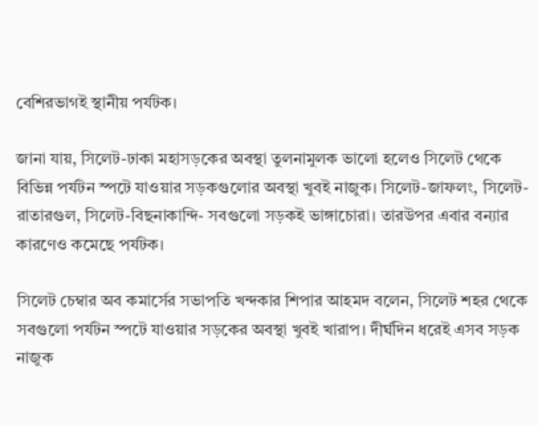বেশিরভাগই স্থানীয় পর্যটক।

জানা যায়, সিলেট-ঢাকা মহাসড়কের অবস্থা তুলনামুলক ভালো হলেও সিলেট থেকে বিভিন্ন পর্যটন স্পটে যাওয়ার সড়কগুলোর অবস্থা খুবই নাজুক। সিলেট-জাফলং, সিলেট-রাতারগুল, সিলেট-বিছনাকান্দি- সবগুলো সড়কই ভাঙ্গাচোরা। তারউপর এবার বন্যার কারণেও কমেছে পর্যটক।

সিলেট চেম্বার অব কমার্সের সভাপতি খন্দকার শিপার আহমদ বলেন, সিলেট শহর থেকে সবগুলো পর্যটন স্পটে যাওয়ার সড়কের অবস্থা খুবই খারাপ। দীর্ঘদিন ধরেই এসব সড়ক নাজুক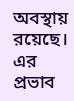অবস্থায় রয়েছে। এর প্রভাব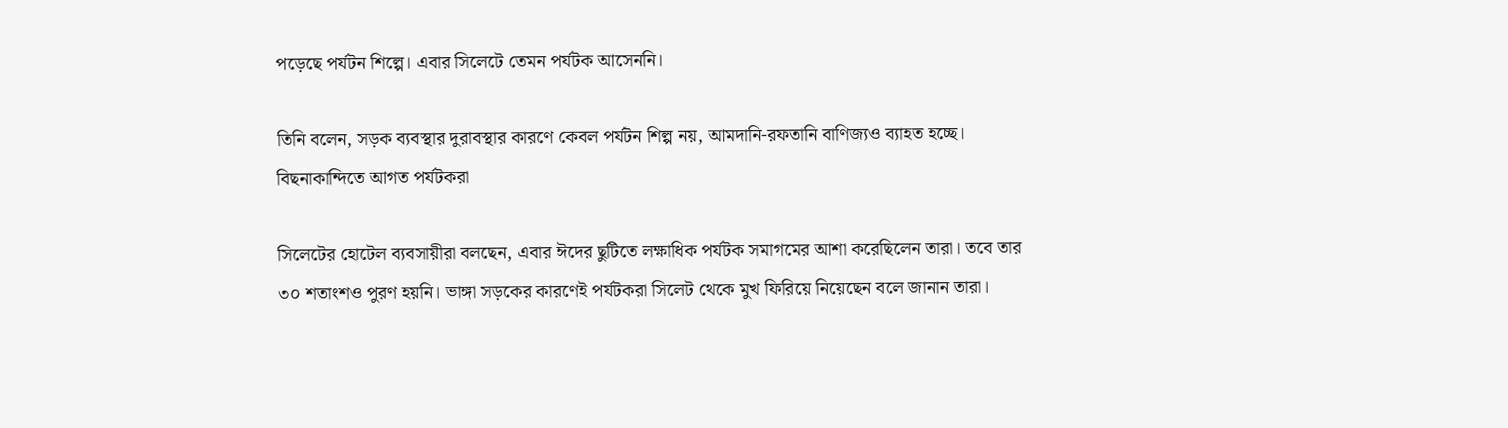পড়েছে পর্যটন শিল্পে। এবার সিলেটে তেমন পর্যটক আসেননি।

তিনি বলেন, সড়ক ব্যবস্থার দুরাবস্থার কারণে কেবল পর্যটন শিল্প নয়, আমদানি-রফতানি বাণিজ্যও ব্যাহত হচ্ছে।
বিছনাকান্দিতে আগত পর্যটকরা

সিলেটের হোটেল ব্যবসায়ীরা বলছেন, এবার ঈদের ছুটিতে লক্ষাধিক পর্যটক সমাগমের আশা করেছিলেন তারা। তবে তার ৩০ শতাংশও পুরণ হয়নি। ভাঙ্গা সড়কের কারণেই পর্যটকরা সিলেট থেকে মুখ ফিরিয়ে নিয়েছেন বলে জানান তারা।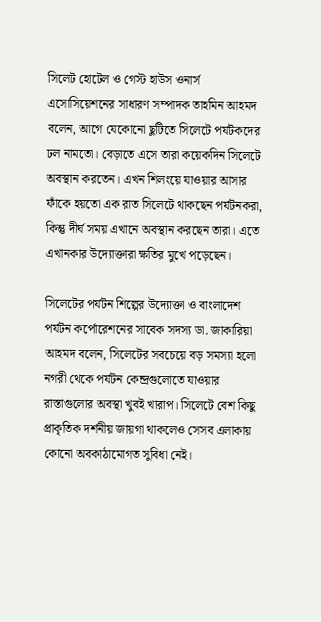সিলেট হোটেল ও গেস্ট হাউস ওনার্স এসোসিয়েশনের সাধারণ সম্পাদক তাহমিন আহমদ বলেন, আগে যেকোনো ছুটিতে সিলেটে পর্যটকদের ঢল নামতো। বেড়াতে এসে তারা কয়েকদিন সিলেটে অবস্থান করতেন। এখন শিলংয়ে যাওয়ার আসার ফাঁকে হয়তো এক রাত সিলেটে থাকছেন পর্যটনকরা, কিন্তু দীর্ঘ সময় এখানে অবস্থান করছেন তারা। এতে এখানকার উদ্যোক্তারা ক্ষতির মুখে পড়েছেন।

সিলেটের পর্যটন শিল্পের উদ্যোক্তা ও বাংলাদেশ পর্যটন কর্পোরেশনের সাবেক সদস্য ডা. জাকারিয়া আহমদ বলেন, সিলেটের সবচেয়ে বড় সমস্যা হলো নগরী থেকে পর্যটন কেন্দ্রগুলোতে যাওয়ার রাস্তাগুলোর অবস্থা খুবই খারাপ। সিলেটে বেশ কিছু প্রাকৃতিক দর্শনীয় জায়গা থাকলেও সেসব এলাকায় কোনো অবকাঠামোগত সুবিধা নেই।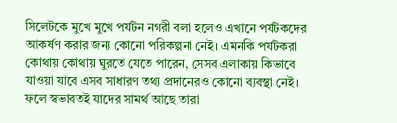সিলেটকে মুখে মুখে পর্যটন নগরী বলা হলেও এখানে পর্যটকদের আকর্ষণ করার জন্য কোনো পরিকল্পনা নেই। এমনকি পর্যটকরা কোথায় কোথায় ঘুরতে যেতে পারেন, সেসব এলাকায় কিভাবে যাওয়া যাবে এসব সাধারণ তথ্য প্রদানেরও কোনো ব্যবস্থা নেই। ফলে স্বভাবতই যাদের সামর্থ আছে তারা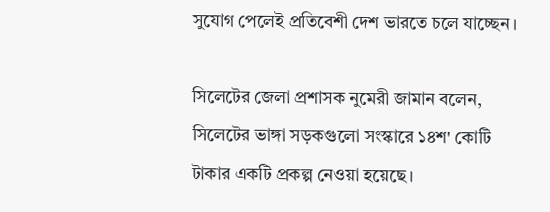সুযোগ পেলেই প্রতিবেশী দেশ ভারতে চলে যাচ্ছেন।

সিলেটের জেলা প্রশাসক নুমেরী জামান বলেন, সিলেটের ভাঙ্গা সড়কগুলো সংস্কারে ১৪শ' কোটি টাকার একটি প্রকল্প নেওয়া হয়েছে।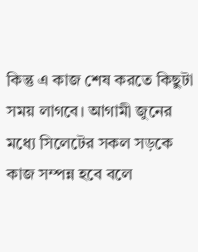কিন্তু এ কাজ শেষ করতে কিছুটা সময় লাগবে। আগামী জুনের মধ্যে সিলেটের সকল সড়কে কাজ সম্পন্ন হবে বলে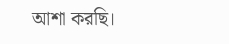আশা করছি।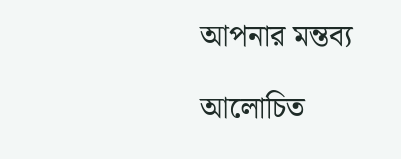আপনার মন্তব্য

আলোচিত